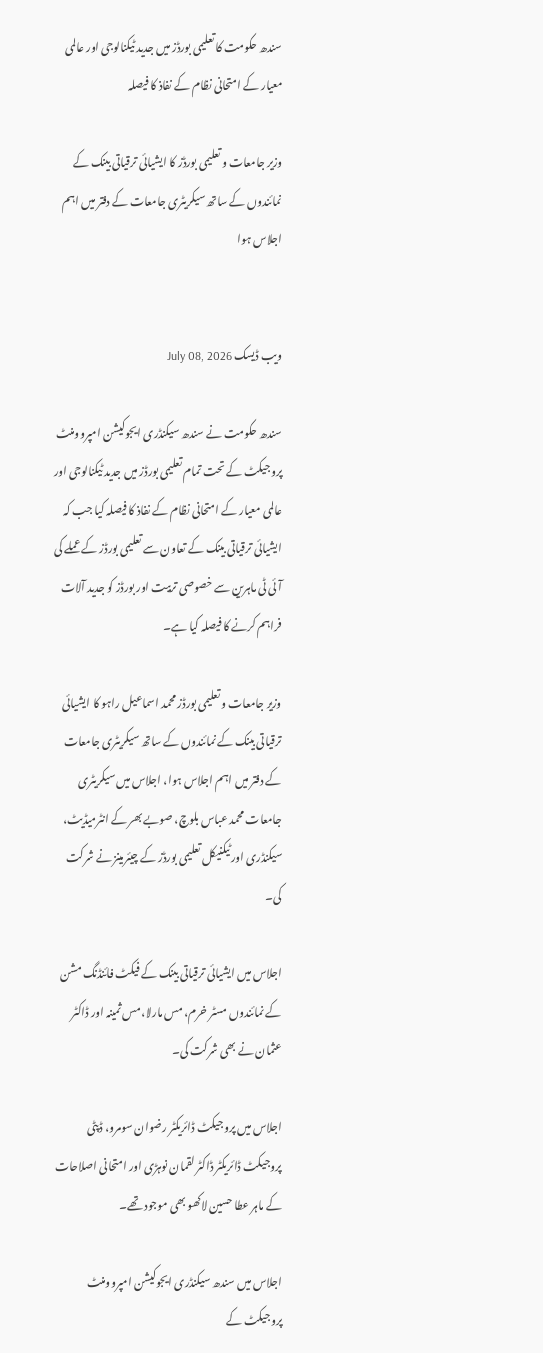سندھ حکومت کا تعلیمی بورڈز میں جدید ٹیکنالوجی اور عالمی معیار کے امتحانی نظام کے نفاذ کا فیصلہ

وزیر جامعات و تعلیمی بورڈز کا ایشیائی ترقیاتی بینک کے نمائندوں کے ساتھ سیکریٹری جامعات کے دفتر میں اہم اجلاس ہوا


ویب ڈیسک July 08, 2026

سندھ حکومت نے سندھ سیکنڈری ایجوکیشن امپروومنٹ پروجیکٹ کے تحت تمام تعلیمی بورڈز میں جدید ٹیکنالوجی اور عالمی معیار کے امتحانی نظام کے نفاذ کا فیصلہ کیا جب کہ ایشیائی ترقیاتی بینک کے تعاون سے تعلیمی بورڈز کے عملے کی آئی ٹی ماہرین سے خصوصی تربیت اور بورڈز کو جدید آلات فراہم کرنے کا فیصلہ کیا ہے۔

وزیر جامعات و تعلیمی بورڈز محمد اسماعیل راہو کا ایشیائی ترقیاتی بینک کے نمائندوں کے ساتھ سیکریٹری جامعات کے دفتر میں اہم اجلاس ہوا، اجلاس میں سیکریٹری جامعات محمد عباس بلوچ، صوبے بھر کے انٹرمیڈیٹ، سیکنڈری اور ٹیکنیکل تعلیمی بورڈز کے چیئرمینز نے شرکت کی۔

اجلاس میں ایشیائی ترقیاتی بینک کے فیکٹ فائنڈنگ مشن کے نمائندوں مسٹر خرم، مس مارلا، مس ثمینہ اور ڈاکٹر عثمان نے بھی شرکت کی۔

اجلاس میں پروجیکٹ ڈائریکٹر رضوان سومرو، ڈپٹی پروجیکٹ ڈائریکٹر ڈاکٹر لقمان نوہڑی اور امتحانی اصلاحات کے ماہر عطا حسین لاکھو بھی موجود تھے۔

اجلاس میں سندھ سیکنڈری ایجوکیشن امپروومنٹ پروجیکٹ کے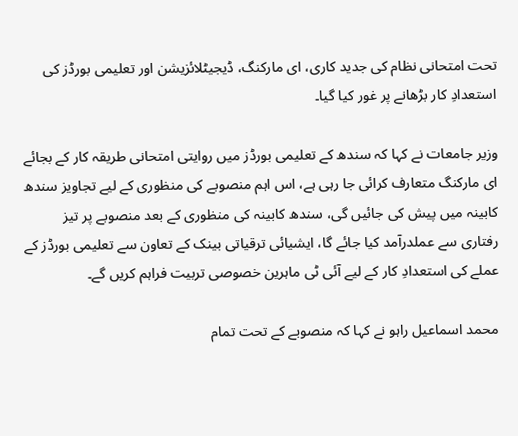تحت امتحانی نظام کی جدید کاری، ای مارکنگ، ڈیجیٹلائزیشن اور تعلیمی بورڈز کی استعدادِ کار بڑھانے پر غور کیا گیا۔

وزیر جامعات نے کہا کہ سندھ کے تعلیمی بورڈز میں روایتی امتحانی طریقہ کار کے بجائے ای مارکنگ متعارف کرائی جا رہی ہے، اس اہم منصوبے کی منظوری کے لیے تجاویز سندھ کابینہ میں پیش کی جائیں گی، سندھ کابینہ کی منظوری کے بعد منصوبے پر تیز رفتاری سے عملدرآمد کیا جائے گا، ایشیائی ترقیاتی بینک کے تعاون سے تعلیمی بورڈز کے عملے کی استعدادِ کار کے لیے آئی ٹی ماہرین خصوصی تربیت فراہم کریں گے۔

محمد اسماعیل راہو نے کہا کہ منصوبے کے تحت تمام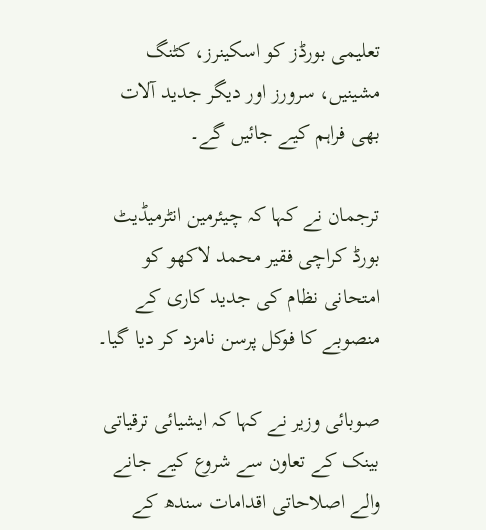تعلیمی بورڈز کو اسکینرز، کٹنگ مشینیں، سرورز اور دیگر جدید آلات بھی فراہم کیے جائیں گے۔

ترجمان نے کہا کہ چیئرمین انٹرمیڈیٹ بورڈ کراچی فقیر محمد لاکھو کو امتحانی نظام کی جدید کاری کے منصوبے کا فوکل پرسن نامزد کر دیا گیا۔

صوبائی وزیر نے کہا کہ ایشیائی ترقیاتی بینک کے تعاون سے شروع کیے جانے والے اصلاحاتی اقدامات سندھ کے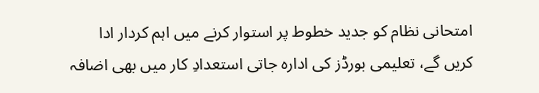امتحانی نظام کو جدید خطوط پر استوار کرنے میں اہم کردار ادا کریں گے، تعلیمی بورڈز کی ادارہ جاتی استعدادِ کار میں بھی اضافہ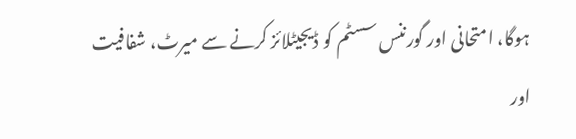ہوگا، امتحانی اور گورننس سسٹم کو ڈیجیٹلائز کرنے سے میرٹ، شفافیت اور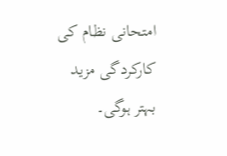امتحانی نظام کی کارکردگی مزید بہتر ہوگی۔